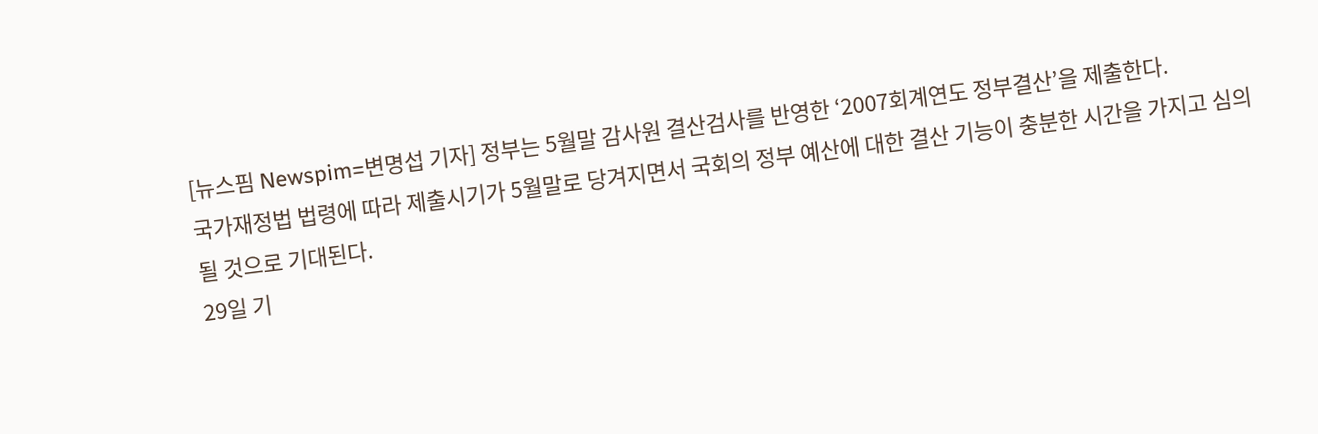[뉴스핌 Newspim=변명섭 기자] 정부는 5월말 감사원 결산검사를 반영한 ‘2007회계연도 정부결산’을 제출한다.
국가재정법 법령에 따라 제출시기가 5월말로 당겨지면서 국회의 정부 예산에 대한 결산 기능이 충분한 시간을 가지고 심의될 것으로 기대된다.
29일 기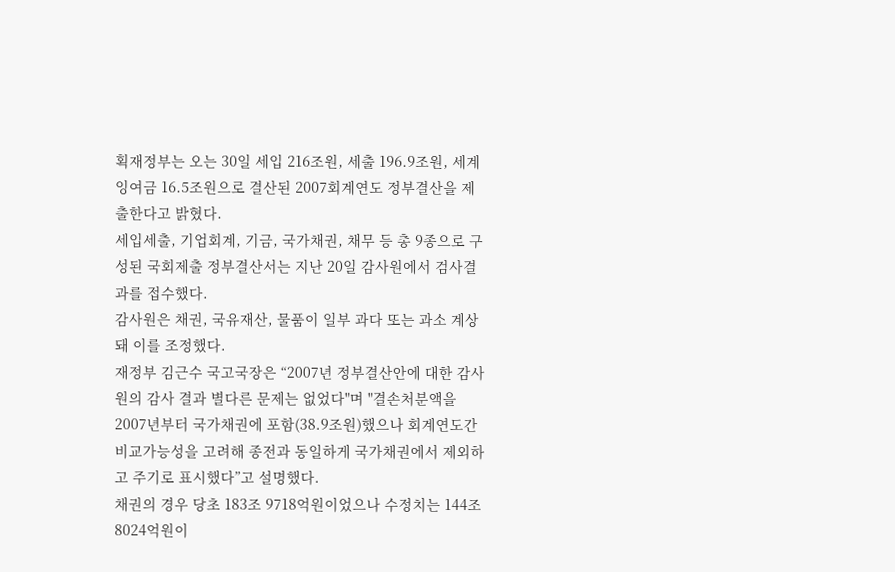획재정부는 오는 30일 세입 216조원, 세출 196.9조원, 세계잉여금 16.5조원으로 결산된 2007회계연도 정부결산을 제출한다고 밝혔다.
세입세출, 기업회계, 기금, 국가채권, 채무 등 총 9종으로 구성된 국회제출 정부결산서는 지난 20일 감사원에서 검사결과를 접수했다.
감사원은 채권, 국유재산, 물품이 일부 과다 또는 과소 계상돼 이를 조정했다.
재정부 김근수 국고국장은 “2007년 정부결산안에 대한 감사원의 감사 결과 별다른 문제는 없었다"며 "결손처분액을 2007년부터 국가채권에 포함(38.9조원)했으나 회계연도간 비교가능성을 고려해 종전과 동일하게 국가채권에서 제외하고 주기로 표시했다”고 설명했다.
채권의 경우 당초 183조 9718억원이었으나 수정치는 144조 8024억원이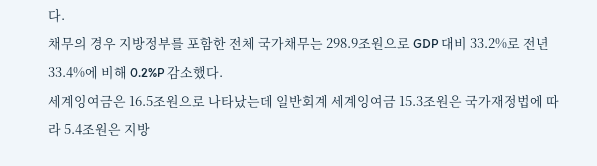다.
채무의 경우 지방정부를 포함한 전체 국가채무는 298.9조원으로 GDP 대비 33.2%로 전년 33.4%에 비해 0.2%P 감소했다.
세계잉여금은 16.5조원으로 나타났는데 일반회계 세계잉여금 15.3조원은 국가재정법에 따라 5.4조원은 지방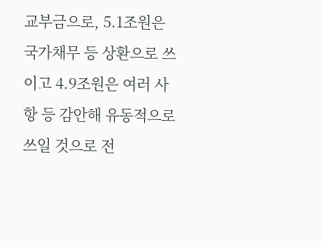교부금으로, 5.1조원은 국가채무 등 상환으로 쓰이고 4.9조원은 여러 사항 등 감안해 유동적으로 쓰일 것으로 전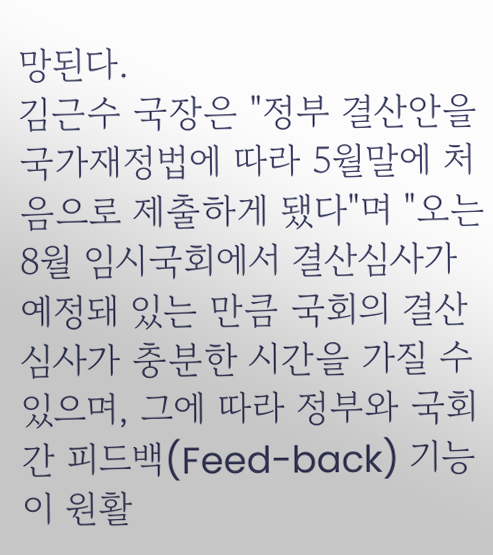망된다.
김근수 국장은 "정부 결산안을 국가재정법에 따라 5월말에 처음으로 제출하게 됐다"며 "오는 8월 임시국회에서 결산심사가 예정돼 있는 만큼 국회의 결산 심사가 충분한 시간을 가질 수 있으며, 그에 따라 정부와 국회간 피드백(Feed-back) 기능이 원활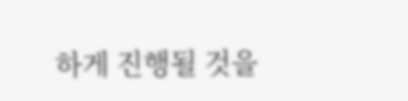하게 진행될 것을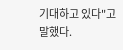기대하고 있다"고 말했다.